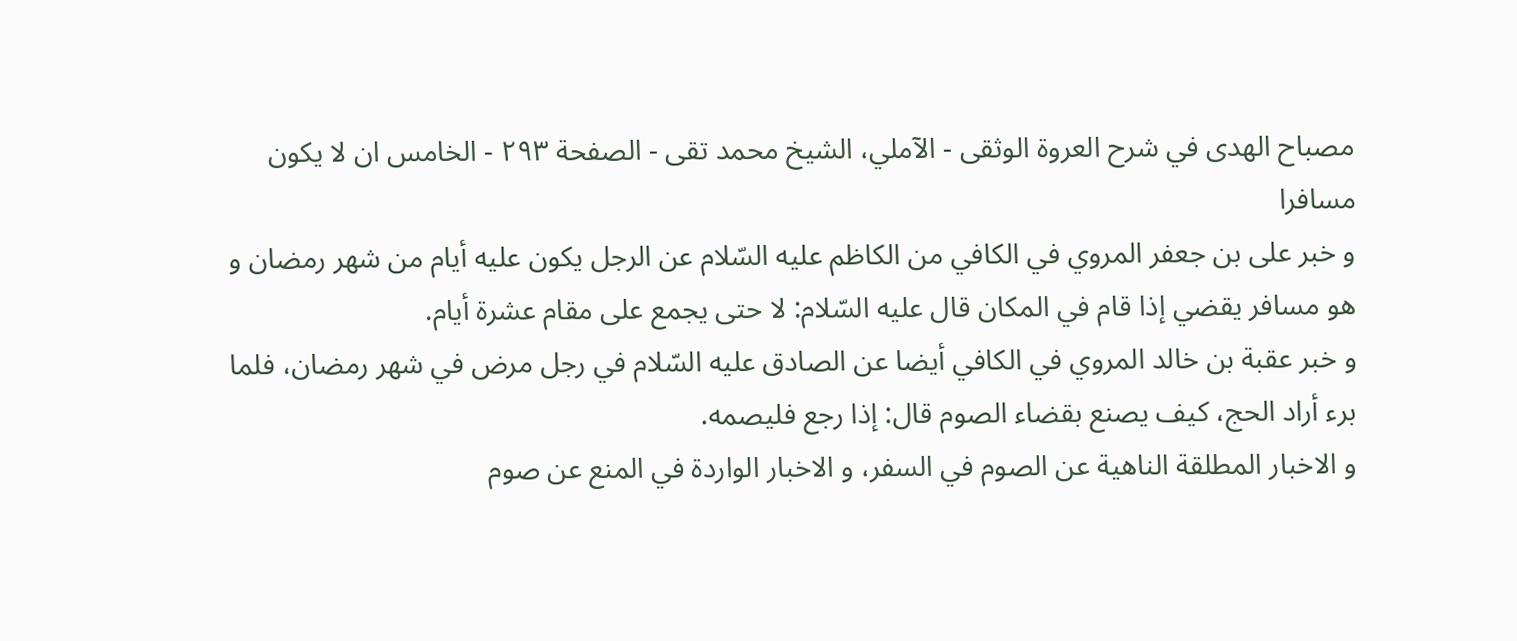مصباح الهدى في شرح العروة الوثقى - الآملي، الشيخ محمد تقى - الصفحة ٢٩٣ - الخامس ان لا يكون مسافرا
و خبر على بن جعفر المروي في الكافي من الكاظم عليه السّلام عن الرجل يكون عليه أيام من شهر رمضان و هو مسافر يقضي إذا قام في المكان قال عليه السّلام: لا حتى يجمع على مقام عشرة أيام.
و خبر عقبة بن خالد المروي في الكافي أيضا عن الصادق عليه السّلام في رجل مرض في شهر رمضان، فلما برء أراد الحج، كيف يصنع بقضاء الصوم قال: إذا رجع فليصمه.
و الاخبار المطلقة الناهية عن الصوم في السفر، و الاخبار الواردة في المنع عن صوم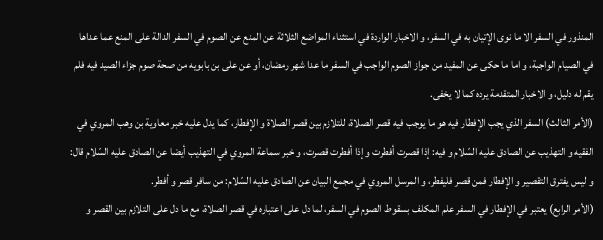المنذور في السفر الا ما نوى الإتيان به في السفر، و الاخبار الواردة في استثناء المواضع الثلاثة عن المنع عن الصوم في السفر الدالة على المنع عما عداها في الصيام الواجبة، و اما ما حكى عن المفيد من جواز الصوم الواجب في السفر ما عدا شهر رمضان، أو عن على بن بابويه من صحة صوم جزاء الصيد فيه فلم يقم له دليل، و الاخبار المتقدمة يرده كما لا يخفى.
(الأمر الثالث) السفر الذي يجب الإفطار فيه هو ما يوجب فيه قصر الصلاة، للتلازم بين قصر الصلاة و الإفطار، كما يدل عليه خبر معاوية بن وهب المروي في الفقيه و التهذيب عن الصادق عليه السّلام و فيه: إذا قصرت أفطرت و إذا أفطرت قصرت، و خبر سماعة المروي في التهذيب أيضا عن الصادق عليه السّلام قال: و ليس يفترق التقصير و الإفطار فمن قصر فليفطر، و المرسل المروي في مجمع البيان عن الصادق عليه السّلام: من سافر قصر و أفطر.
(الأمر الرابع) يعتبر في الإفطار في السفر علم المكلف بسقوط الصوم في السفر، لما دل على اعتباره في قصر الصلاة، مع ما دل على التلازم بين القصر و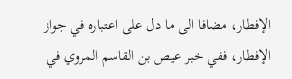الإفطار، مضافا الى ما دل على اعتباره في جواز الإفطار، ففي خبر عيص بن القاسم المروي في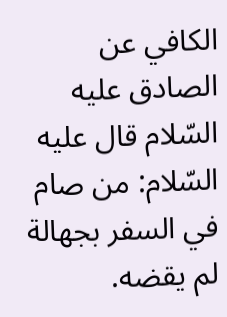الكافي عن الصادق عليه السّلام قال عليه السّلام: من صام في السفر بجهالة لم يقضه.